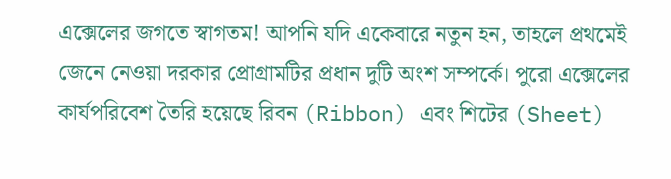এক্সেলের জগতে স্বাগতম! আপনি যদি একেবারে নতুন হন, তাহলে প্রথমেই জেনে নেওয়া দরকার প্রোগ্রামটির প্রধান দুটি অংশ সম্পর্কে। পুরো এক্সেলের কার্যপরিবেশ তৈরি হয়েছে রিবন (Ribbon) এবং শিটের (Sheet)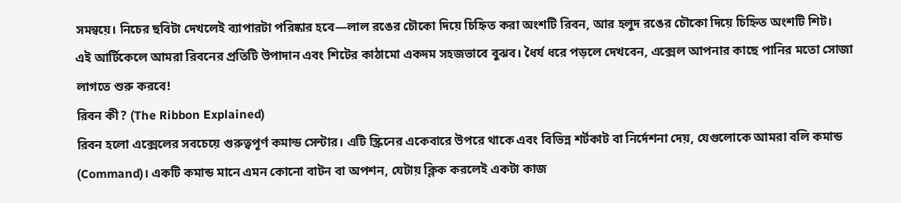সমন্বয়ে। নিচের ছবিটা দেখলেই ব্যাপারটা পরিষ্কার হবে—লাল রঙের চৌকো দিয়ে চিহ্নিত করা অংশটি রিবন, আর হলুদ রঙের চৌকো দিয়ে চিহ্নিত অংশটি শিট।
এই আর্টিকেলে আমরা রিবনের প্রতিটি উপাদান এবং শিটের কাঠামো একদম সহজভাবে বুঝব। ধৈর্য ধরে পড়লে দেখবেন, এক্সেল আপনার কাছে পানির মতো সোজা লাগতে শুরু করবে!
রিবন কী? (The Ribbon Explained)
রিবন হলো এক্সেলের সবচেয়ে গুরুত্বপূর্ণ কমান্ড সেন্টার। এটি স্ক্রিনের একেবারে উপরে থাকে এবং বিভিন্ন শর্টকাট বা নির্দেশনা দেয়, যেগুলোকে আমরা বলি কমান্ড (Command)। একটি কমান্ড মানে এমন কোনো বাটন বা অপশন, যেটায় ক্লিক করলেই একটা কাজ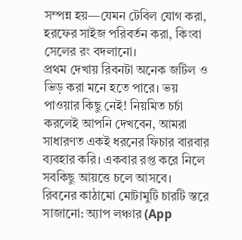সম্পন্ন হয়—যেমন টেবিল যোগ করা, হরফের সাইজ পরিবর্তন করা, কিংবা সেলের রং বদলানো।
প্রথম দেখায় রিবনটা অনেক জটিল ও ভিড় করা মনে হতে পারে। ভয় পাওয়ার কিছু নেই! নিয়মিত চর্চা করলেই আপনি দেখবেন, আমরা সাধারণত একই ধরনের ফিচার বারবার ব্যবহার করি। একবার রপ্ত করে নিলে সবকিছু আয়ত্তে চলে আসবে।
রিবনের কাঠামো মোটামুটি চারটি স্তরে সাজানো: অ্যাপ লঞ্চার (App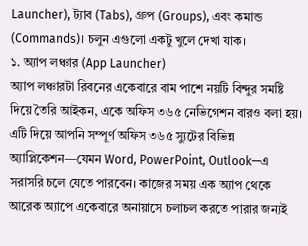Launcher), ট্যাব (Tabs), গ্রুপ (Groups), এবং কমান্ড (Commands)। চলুন এগুলো একটু খুলে দেখা যাক।
১. অ্যাপ লঞ্চার (App Launcher)
অ্যাপ লঞ্চারটা রিবনের একেবারে বাম পাশে নয়টি বিন্দুর সমষ্টি দিয়ে তৈরি আইকন, একে অফিস ৩৬৫ নেভিগেশন বারও বলা হয়। এটি দিয়ে আপনি সম্পূর্ণ অফিস ৩৬৫ স্যুটের বিভিন্ন অ্যাপ্লিকেশন—যেমন Word, PowerPoint, Outlook—এ সরাসরি চলে যেতে পারবেন। কাজের সময় এক অ্যাপ থেকে আরেক অ্যাপে একেবারে অনায়াসে চলাচল করতে পারার জন্যই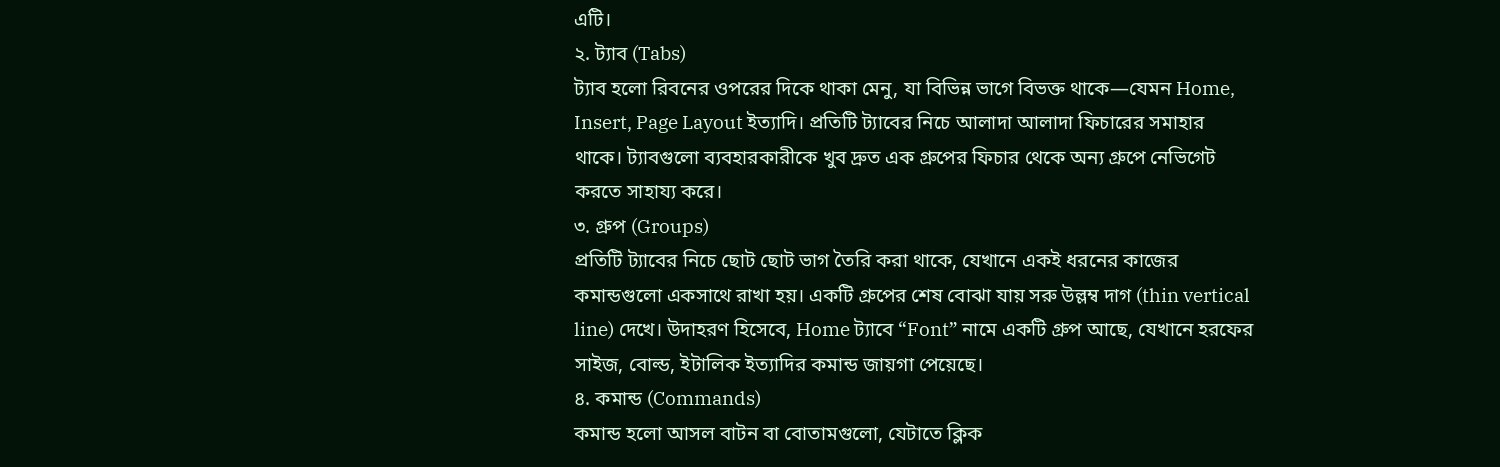এটি।
২. ট্যাব (Tabs)
ট্যাব হলো রিবনের ওপরের দিকে থাকা মেনু, যা বিভিন্ন ভাগে বিভক্ত থাকে—যেমন Home, Insert, Page Layout ইত্যাদি। প্রতিটি ট্যাবের নিচে আলাদা আলাদা ফিচারের সমাহার থাকে। ট্যাবগুলো ব্যবহারকারীকে খুব দ্রুত এক গ্রুপের ফিচার থেকে অন্য গ্রুপে নেভিগেট করতে সাহায্য করে।
৩. গ্রুপ (Groups)
প্রতিটি ট্যাবের নিচে ছোট ছোট ভাগ তৈরি করা থাকে, যেখানে একই ধরনের কাজের কমান্ডগুলো একসাথে রাখা হয়। একটি গ্রুপের শেষ বোঝা যায় সরু উল্লম্ব দাগ (thin vertical line) দেখে। উদাহরণ হিসেবে, Home ট্যাবে “Font” নামে একটি গ্রুপ আছে, যেখানে হরফের সাইজ, বোল্ড, ইটালিক ইত্যাদির কমান্ড জায়গা পেয়েছে।
৪. কমান্ড (Commands)
কমান্ড হলো আসল বাটন বা বোতামগুলো, যেটাতে ক্লিক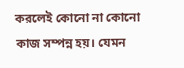করলেই কোনো না কোনো কাজ সম্পন্ন হয়। যেমন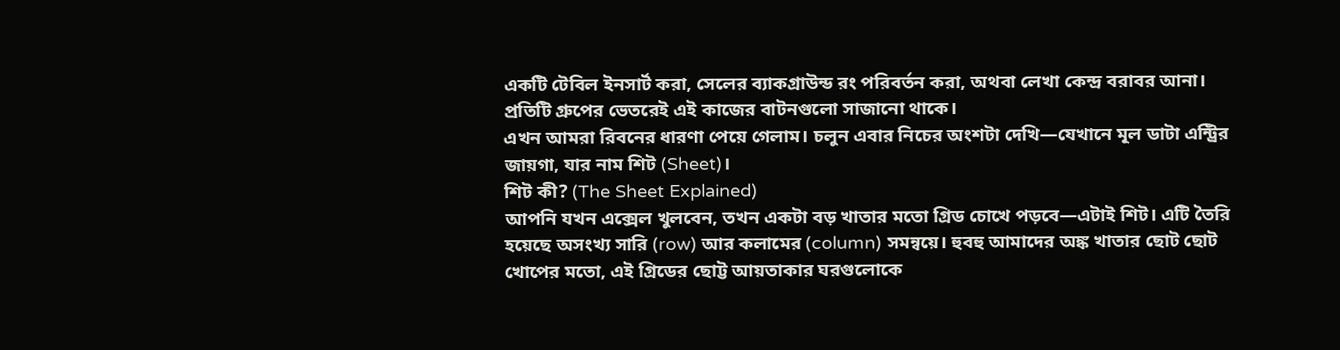একটি টেবিল ইনসার্ট করা, সেলের ব্যাকগ্রাউন্ড রং পরিবর্তন করা, অথবা লেখা কেন্দ্র বরাবর আনা। প্রতিটি গ্রুপের ভেতরেই এই কাজের বাটনগুলো সাজানো থাকে।
এখন আমরা রিবনের ধারণা পেয়ে গেলাম। চলুন এবার নিচের অংশটা দেখি—যেখানে মূল ডাটা এন্ট্রির জায়গা, যার নাম শিট (Sheet)।
শিট কী? (The Sheet Explained)
আপনি যখন এক্সেল খুলবেন, তখন একটা বড় খাতার মতো গ্রিড চোখে পড়বে—এটাই শিট। এটি তৈরি হয়েছে অসংখ্য সারি (row) আর কলামের (column) সমন্বয়ে। হুবহু আমাদের অঙ্ক খাতার ছোট ছোট খোপের মতো, এই গ্রিডের ছোট্ট আয়তাকার ঘরগুলোকে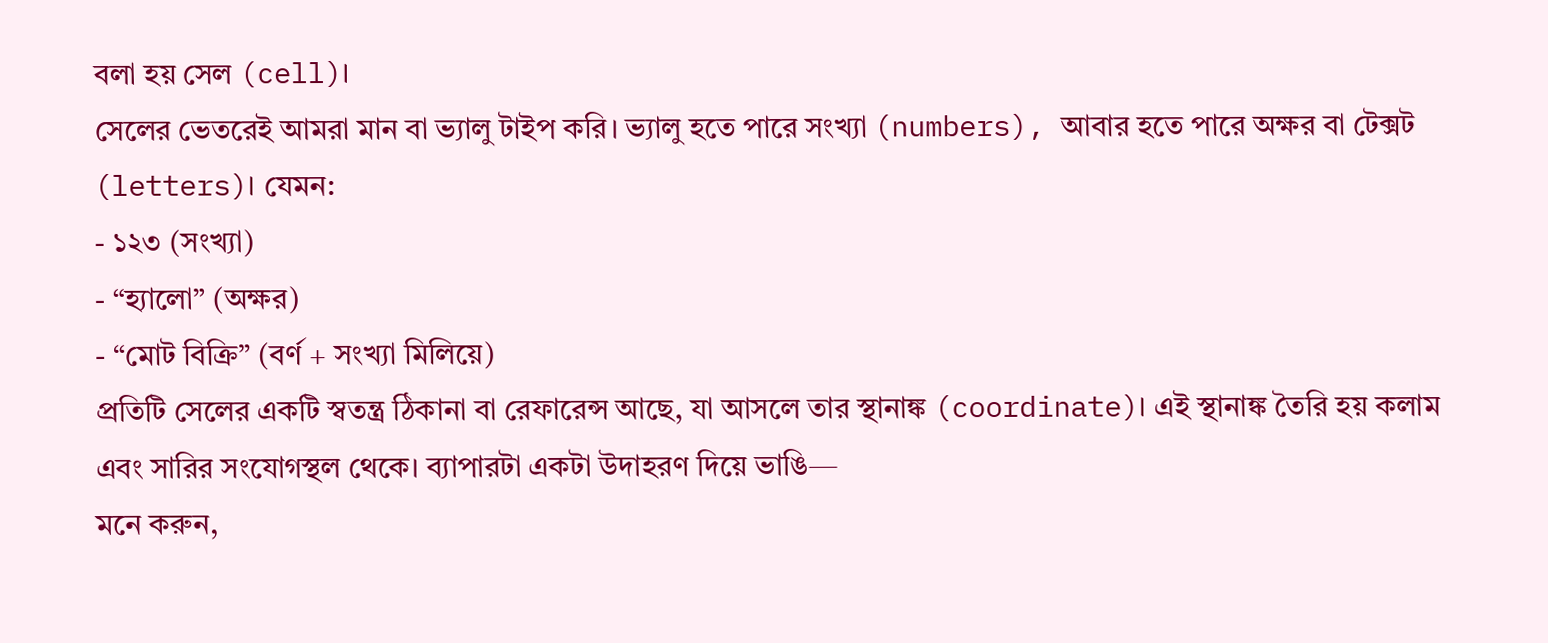বলা হয় সেল (cell)।
সেলের ভেতরেই আমরা মান বা ভ্যালু টাইপ করি। ভ্যালু হতে পারে সংখ্যা (numbers), আবার হতে পারে অক্ষর বা টেক্সট (letters)। যেমন:
- ১২৩ (সংখ্যা)
- “হ্যালো” (অক্ষর)
- “মোট বিক্রি” (বর্ণ + সংখ্যা মিলিয়ে)
প্রতিটি সেলের একটি স্বতন্ত্র ঠিকানা বা রেফারেন্স আছে, যা আসলে তার স্থানাঙ্ক (coordinate)। এই স্থানাঙ্ক তৈরি হয় কলাম এবং সারির সংযোগস্থল থেকে। ব্যাপারটা একটা উদাহরণ দিয়ে ভাঙি—
মনে করুন,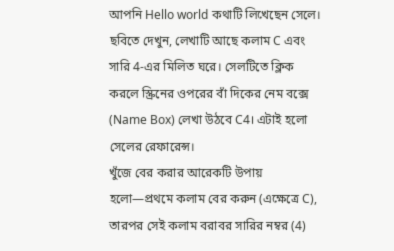আপনি Hello world কথাটি লিখেছেন সেলে। ছবিতে দেখুন, লেখাটি আছে কলাম C এবং সারি 4-এর মিলিত ঘরে। সেলটিতে ক্লিক করলে স্ক্রিনের ওপরের বাঁ দিকের নেম বক্সে (Name Box) লেখা উঠবে C4। এটাই হলো সেলের রেফারেন্স।
খুঁজে বের করার আরেকটি উপায় হলো—প্রথমে কলাম বের করুন (এক্ষেত্রে C), তারপর সেই কলাম বরাবর সারির নম্বর (4)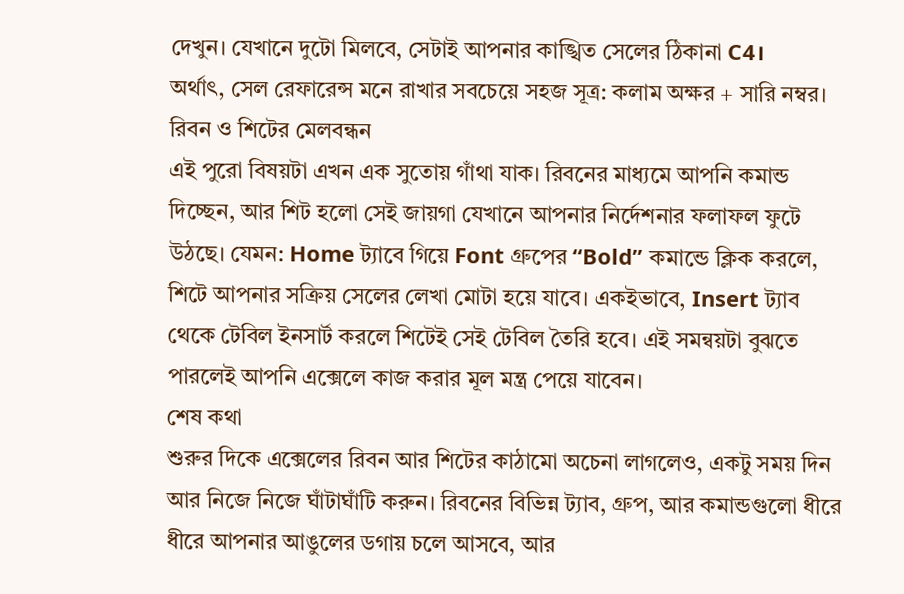দেখুন। যেখানে দুটো মিলবে, সেটাই আপনার কাঙ্খিত সেলের ঠিকানা C4।
অর্থাৎ, সেল রেফারেন্স মনে রাখার সবচেয়ে সহজ সূত্র: কলাম অক্ষর + সারি নম্বর।
রিবন ও শিটের মেলবন্ধন
এই পুরো বিষয়টা এখন এক সুতোয় গাঁথা যাক। রিবনের মাধ্যমে আপনি কমান্ড দিচ্ছেন, আর শিট হলো সেই জায়গা যেখানে আপনার নির্দেশনার ফলাফল ফুটে উঠছে। যেমন: Home ট্যাবে গিয়ে Font গ্রুপের “Bold” কমান্ডে ক্লিক করলে, শিটে আপনার সক্রিয় সেলের লেখা মোটা হয়ে যাবে। একইভাবে, Insert ট্যাব থেকে টেবিল ইনসার্ট করলে শিটেই সেই টেবিল তৈরি হবে। এই সমন্বয়টা বুঝতে পারলেই আপনি এক্সেলে কাজ করার মূল মন্ত্র পেয়ে যাবেন।
শেষ কথা
শুরুর দিকে এক্সেলের রিবন আর শিটের কাঠামো অচেনা লাগলেও, একটু সময় দিন আর নিজে নিজে ঘাঁটাঘাঁটি করুন। রিবনের বিভিন্ন ট্যাব, গ্রুপ, আর কমান্ডগুলো ধীরে ধীরে আপনার আঙুলের ডগায় চলে আসবে, আর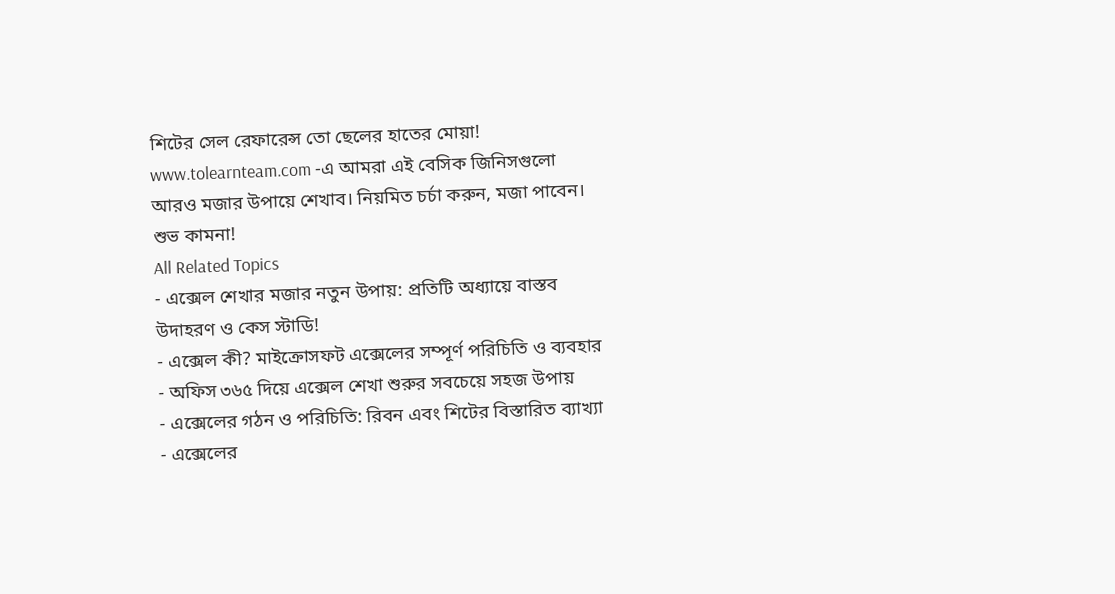শিটের সেল রেফারেন্স তো ছেলের হাতের মোয়া! www.tolearnteam.com -এ আমরা এই বেসিক জিনিসগুলো আরও মজার উপায়ে শেখাব। নিয়মিত চর্চা করুন, মজা পাবেন। শুভ কামনা!
All Related Topics
- এক্সেল শেখার মজার নতুন উপায়: প্রতিটি অধ্যায়ে বাস্তব উদাহরণ ও কেস স্টাডি!
- এক্সেল কী? মাইক্রোসফট এক্সেলের সম্পূর্ণ পরিচিতি ও ব্যবহার
- অফিস ৩৬৫ দিয়ে এক্সেল শেখা শুরুর সবচেয়ে সহজ উপায়
- এক্সেলের গঠন ও পরিচিতি: রিবন এবং শিটের বিস্তারিত ব্যাখ্যা
- এক্সেলের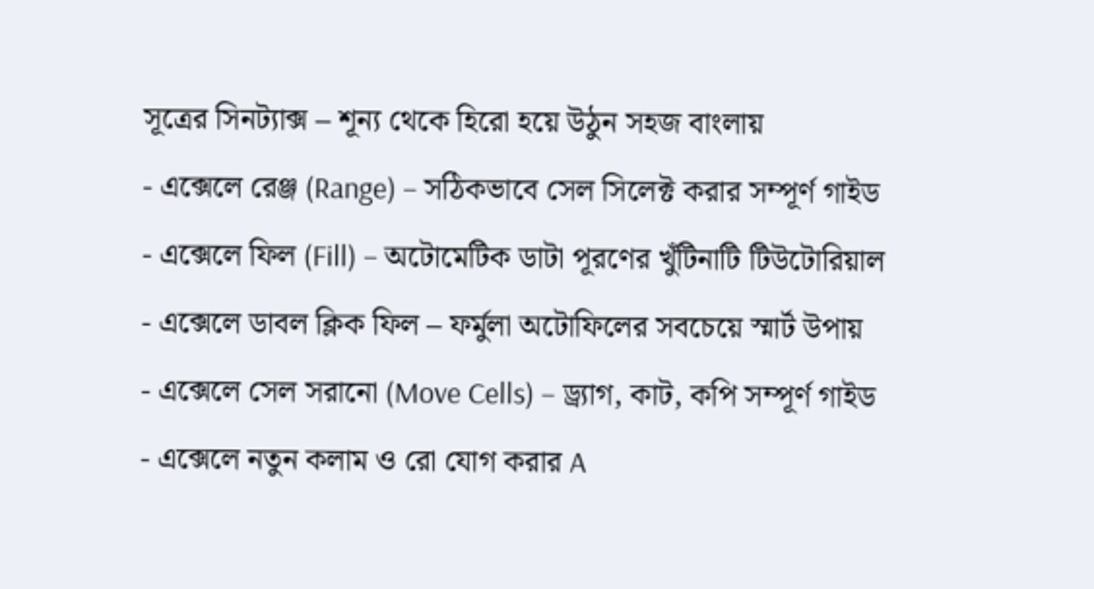সূত্রের সিনট্যাক্স – শূন্য থেকে হিরো হয়ে উঠুন সহজ বাংলায়
- এক্সেলে রেঞ্জ (Range) – সঠিকভাবে সেল সিলেক্ট করার সম্পূর্ণ গাইড
- এক্সেলে ফিল (Fill) – অটোমেটিক ডাটা পূরণের খুঁটিনাটি টিউটোরিয়াল
- এক্সেলে ডাবল ক্লিক ফিল – ফর্মুলা অটোফিলের সবচেয়ে স্মার্ট উপায়
- এক্সেলে সেল সরানো (Move Cells) – ড্র্যাগ, কাট, কপি সম্পূর্ণ গাইড
- এক্সেলে নতুন কলাম ও রো যোগ করার A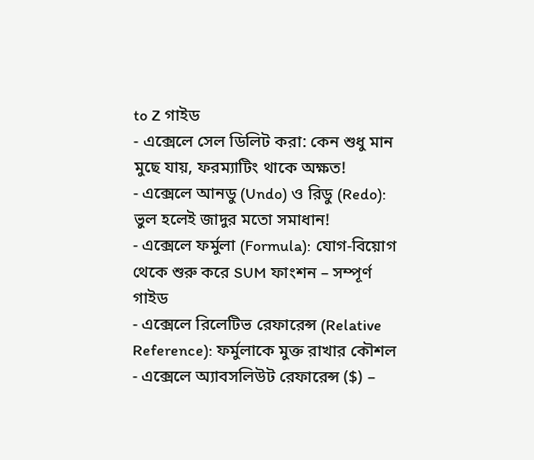to Z গাইড
- এক্সেলে সেল ডিলিট করা: কেন শুধু মান মুছে যায়, ফরম্যাটিং থাকে অক্ষত!
- এক্সেলে আনডু (Undo) ও রিডু (Redo): ভুল হলেই জাদুর মতো সমাধান!
- এক্সেলে ফর্মুলা (Formula): যোগ-বিয়োগ থেকে শুরু করে SUM ফাংশন – সম্পূর্ণ গাইড
- এক্সেলে রিলেটিভ রেফারেন্স (Relative Reference): ফর্মুলাকে মুক্ত রাখার কৌশল
- এক্সেলে অ্যাবসলিউট রেফারেন্স ($) –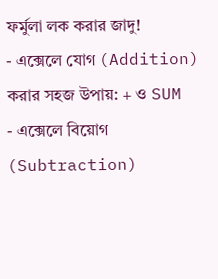ফর্মুলা লক করার জাদু!
- এক্সেলে যোগ (Addition) করার সহজ উপায়: + ও SUM
- এক্সেলে বিয়োগ (Subtraction)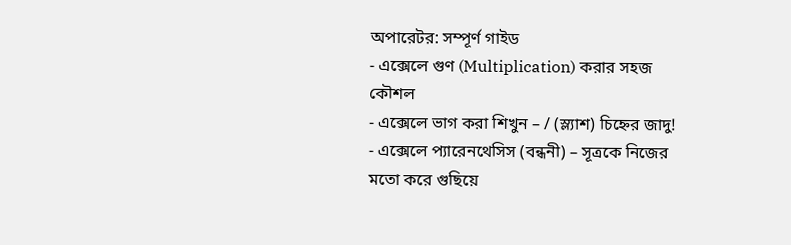অপারেটর: সম্পূর্ণ গাইড
- এক্সেলে গুণ (Multiplication) করার সহজ কৌশল
- এক্সেলে ভাগ করা শিখুন – / (স্ল্যাশ) চিহ্নের জাদু!
- এক্সেলে প্যারেনথেসিস (বন্ধনী) – সূত্রকে নিজের মতো করে গুছিয়ে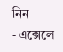নিন
- এক্সেলে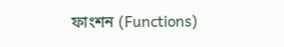ফাংশন (Functions)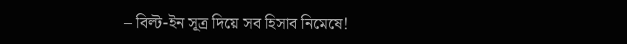– বিল্ট-ইন সূত্র দিয়ে সব হিসাব নিমেষে!